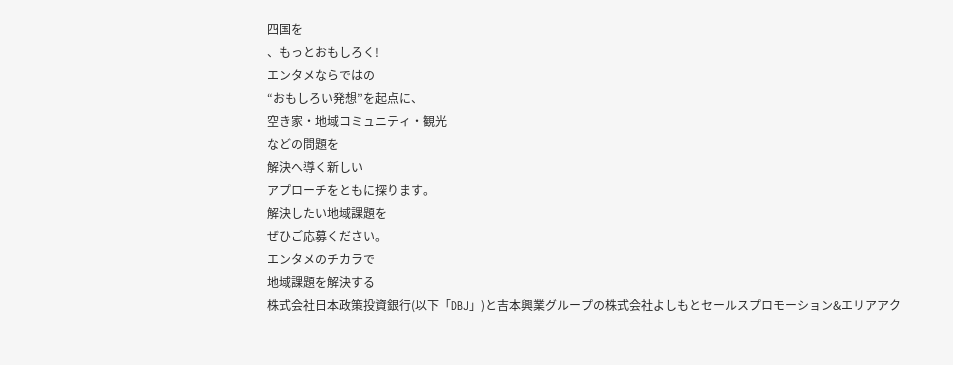四国を
、もっとおもしろく!
エンタメならではの
“おもしろい発想”を起点に、
空き家・地域コミュニティ・観光
などの問題を
解決へ導く新しい
アプローチをともに探ります。
解決したい地域課題を
ぜひご応募ください。
エンタメのチカラで
地域課題を解決する
株式会社日本政策投資銀行(以下「DBJ」)と吉本興業グループの株式会社よしもとセールスプロモーション&エリアアク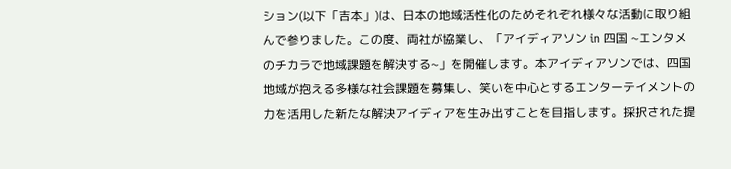ション(以下「吉本」)は、日本の地域活性化のためそれぞれ様々な活動に取り組んで参りました。この度、両社が協業し、「アイディアソン in 四国 ~エンタメのチカラで地域課題を解決する~」を開催します。本アイディアソンでは、四国地域が抱える多様な社会課題を募集し、笑いを中心とするエンターテイメントの力を活用した新たな解決アイディアを生み出すことを目指します。採択された提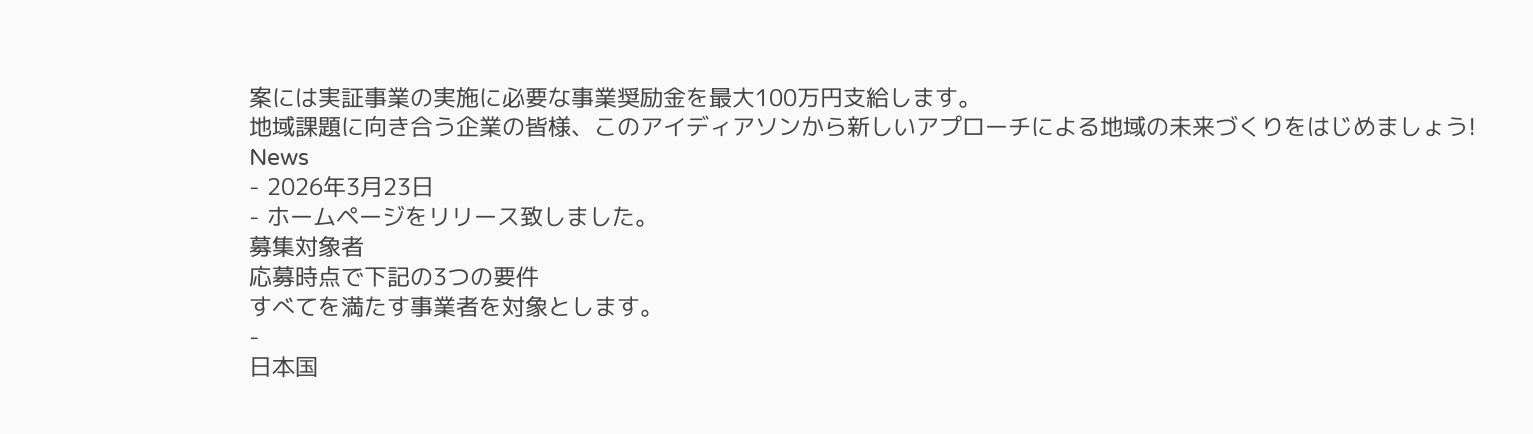案には実証事業の実施に必要な事業奨励金を最大100万円支給します。
地域課題に向き合う企業の皆様、このアイディアソンから新しいアプローチによる地域の未来づくりをはじめましょう!
News
- 2026年3月23日
- ホームページをリリース致しました。
募集対象者
応募時点で下記の3つの要件
すべてを満たす事業者を対象とします。
-
日本国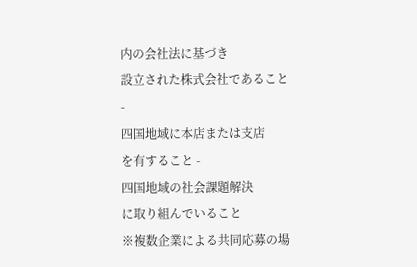内の会社法に基づき
設立された株式会社であること -
四国地域に本店または支店
を有すること -
四国地域の社会課題解決
に取り組んでいること
※複数企業による共同応募の場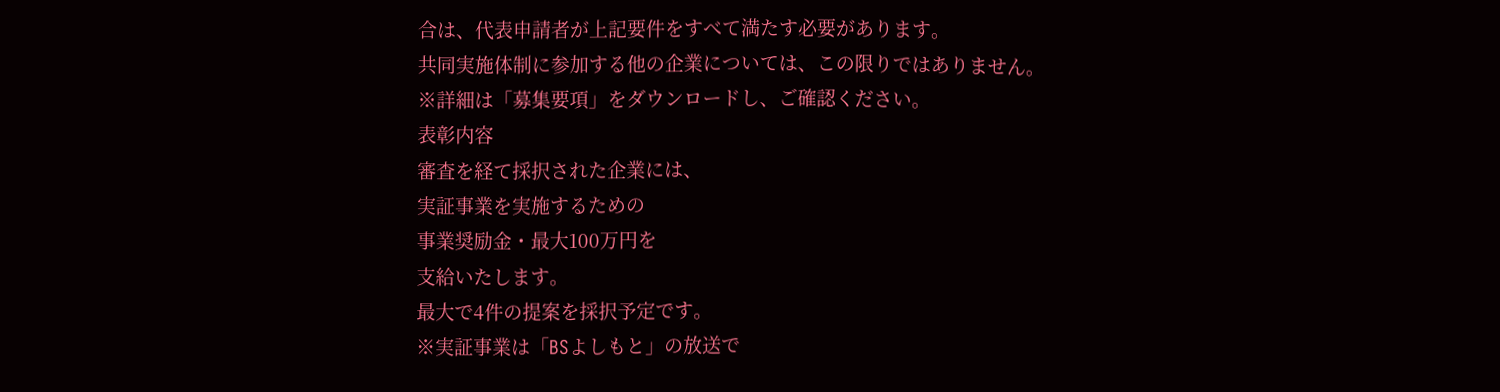合は、代表申請者が上記要件をすべて満たす必要があります。
共同実施体制に参加する他の企業については、この限りではありません。
※詳細は「募集要項」をダウンロードし、ご確認ください。
表彰内容
審査を経て採択された企業には、
実証事業を実施するための
事業奨励金・最大100万円を
支給いたします。
最大で4件の提案を採択予定です。
※実証事業は「BSよしもと」の放送で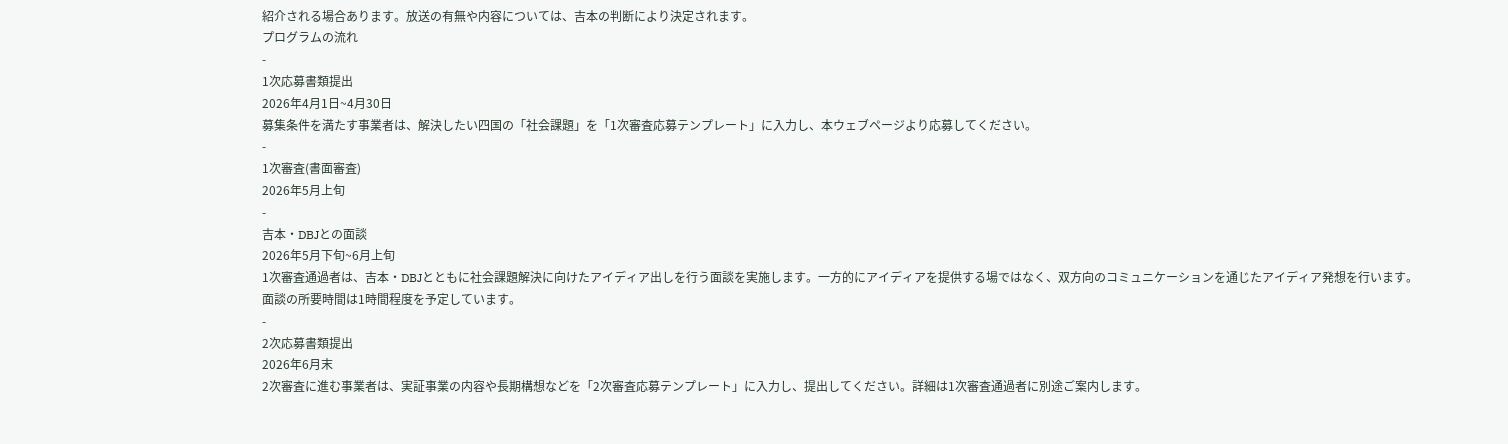紹介される場合あります。放送の有無や内容については、吉本の判断により決定されます。
プログラムの流れ
-
1次応募書類提出
2026年4月1日~4月30日
募集条件を満たす事業者は、解決したい四国の「社会課題」を「1次審査応募テンプレート」に入力し、本ウェブページより応募してください。
-
1次審査(書面審査)
2026年5月上旬
-
吉本・DBJとの面談
2026年5月下旬~6月上旬
1次審査通過者は、吉本・DBJとともに社会課題解決に向けたアイディア出しを行う面談を実施します。一方的にアイディアを提供する場ではなく、双方向のコミュニケーションを通じたアイディア発想を行います。面談の所要時間は1時間程度を予定しています。
-
2次応募書類提出
2026年6月末
2次審査に進む事業者は、実証事業の内容や長期構想などを「2次審査応募テンプレート」に入力し、提出してください。詳細は1次審査通過者に別途ご案内します。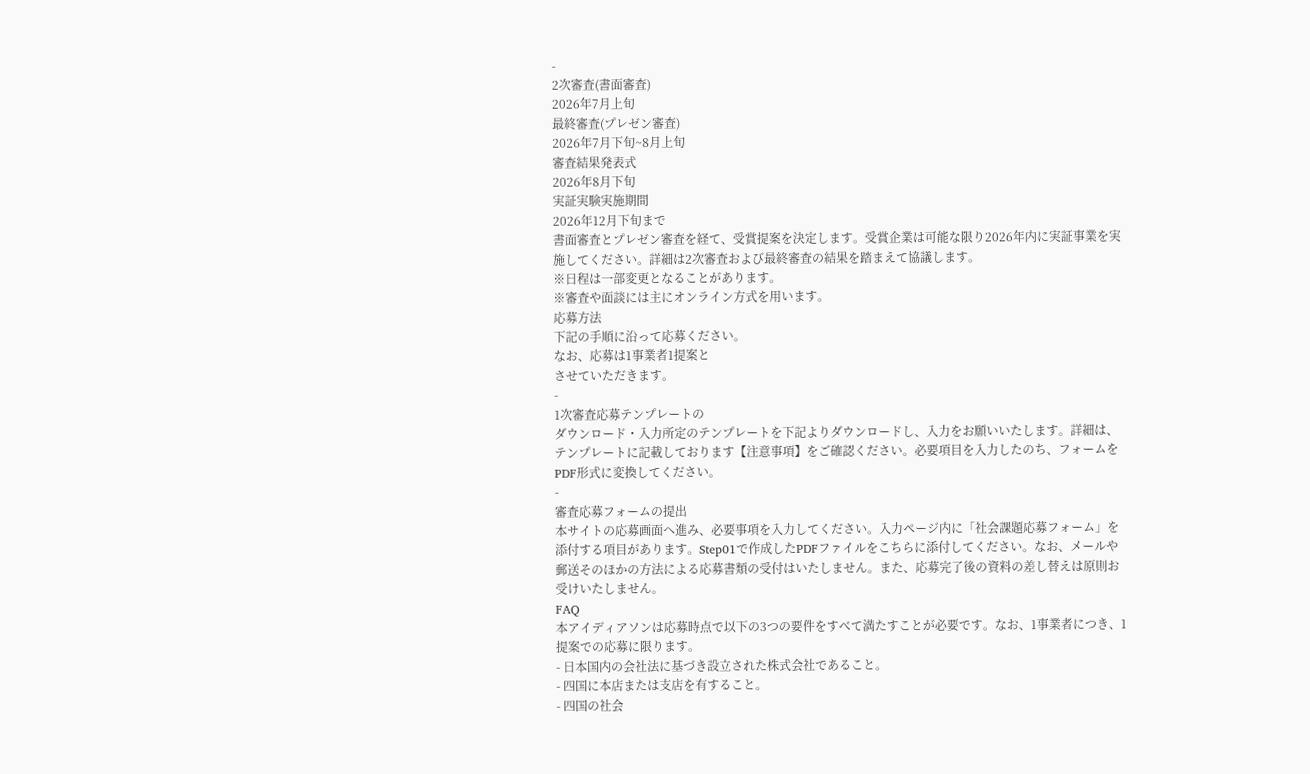-
2次審査(書面審査)
2026年7月上旬
最終審査(プレゼン審査)
2026年7月下旬~8月上旬
審査結果発表式
2026年8月下旬
実証実験実施期間
2026年12月下旬まで
書面審査とプレゼン審査を経て、受賞提案を決定します。受賞企業は可能な限り2026年内に実証事業を実施してください。詳細は2次審査および最終審査の結果を踏まえて協議します。
※日程は一部変更となることがあります。
※審査や面談には主にオンライン方式を用います。
応募方法
下記の手順に沿って応募ください。
なお、応募は1事業者1提案と
させていただきます。
-
1次審査応募テンプレートの
ダウンロード・入力所定のテンプレートを下記よりダウンロードし、入力をお願いいたします。詳細は、テンプレートに記載しております【注意事項】をご確認ください。必要項目を入力したのち、フォームをPDF形式に変換してください。
-
審査応募フォームの提出
本サイトの応募画面へ進み、必要事項を入力してください。入力ページ内に「社会課題応募フォーム」を添付する項目があります。Step01で作成したPDFファイルをこちらに添付してください。なお、メールや郵送そのほかの方法による応募書類の受付はいたしません。また、応募完了後の資料の差し替えは原則お受けいたしません。
FAQ
本アイディアソンは応募時点で以下の3つの要件をすべて満たすことが必要です。なお、1事業者につき、1提案での応募に限ります。
- 日本国内の会社法に基づき設立された株式会社であること。
- 四国に本店または支店を有すること。
- 四国の社会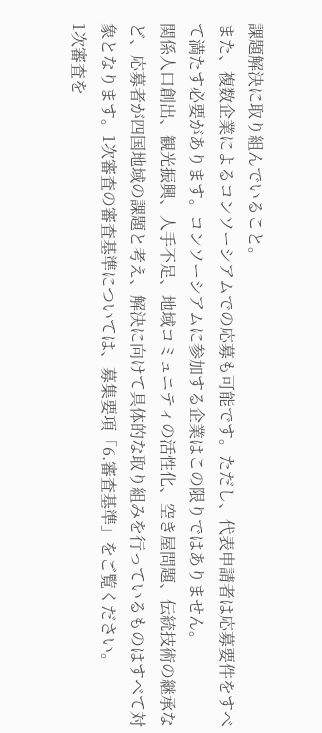課題解決に取り組んでいること。
また、複数企業によるコンソーシアムでの応募も可能です。ただし、代表申請者は応募要件をすべて満たす必要があります。コンソーシアムに参加する企業はこの限りではありません。
関係人口創出、観光振興、人手不足、地域コミュニティの活性化、空き屋問題、伝統技術の継承など、応募者が四国地域の課題と考え、解決に向けて具体的な取り組みを行っているものはすべて対象となります。1次審査の審査基準については、募集要項「6.審査基準」をご覧ください。
1次審査を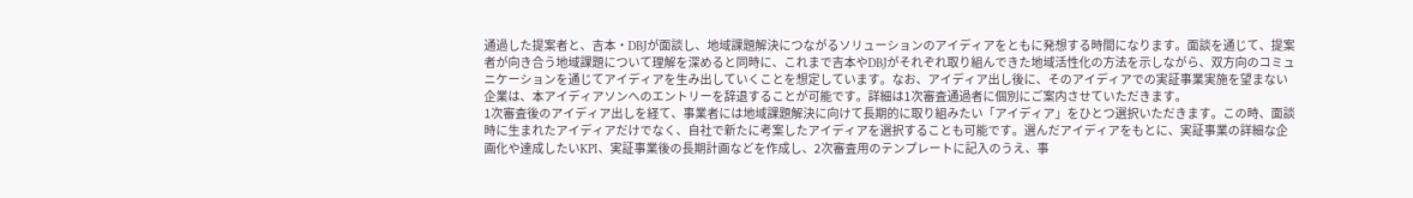通過した提案者と、吉本・DBJが面談し、地域課題解決につながるソリューションのアイディアをともに発想する時間になります。面談を通じて、提案者が向き合う地域課題について理解を深めると同時に、これまで吉本やDBJがそれぞれ取り組んできた地域活性化の方法を示しながら、双方向のコミュニケーションを通じてアイディアを生み出していくことを想定しています。なお、アイディア出し後に、そのアイディアでの実証事業実施を望まない企業は、本アイディアソンへのエントリーを辞退することが可能です。詳細は1次審査通過者に個別にご案内させていただきます。
1次審査後のアイディア出しを経て、事業者には地域課題解決に向けて長期的に取り組みたい「アイディア」をひとつ選択いただきます。この時、面談時に生まれたアイディアだけでなく、自社で新たに考案したアイディアを選択することも可能です。選んだアイディアをもとに、実証事業の詳細な企画化や達成したいKPI、実証事業後の長期計画などを作成し、2次審査用のテンプレートに記入のうえ、事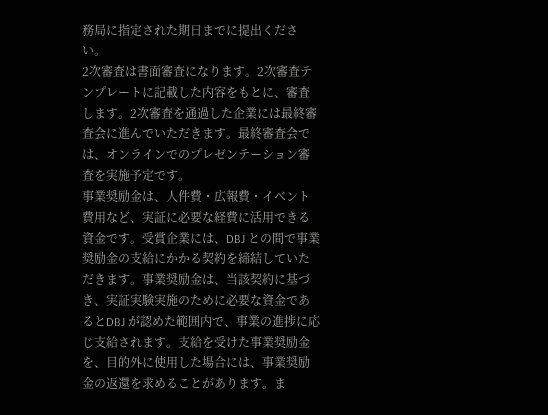務局に指定された期日までに提出ください。
2次審査は書面審査になります。2次審査テンプレートに記載した内容をもとに、審査します。2次審査を通過した企業には最終審査会に進んでいただきます。最終審査会では、オンラインでのプレゼンテーション審査を実施予定です。
事業奨励金は、人件費・広報費・イベント費用など、実証に必要な経費に活用できる資金です。受賞企業には、DBJ との間で事業奨励金の支給にかかる契約を締結していただきます。事業奨励金は、当該契約に基づき、実証実験実施のために必要な資金であるとDBJ が認めた範囲内で、事業の進捗に応じ支給されます。支給を受けた事業奨励金を、目的外に使用した場合には、事業奨励金の返還を求めることがあります。ま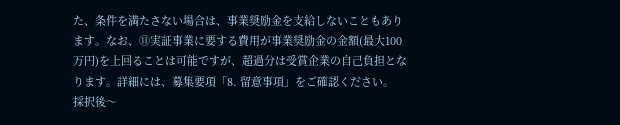た、条件を満たさない場合は、事業奨励金を支給しないこともあります。なお、⑪実証事業に要する費用が事業奨励金の金額(最大100万円)を上回ることは可能ですが、超過分は受賞企業の自己負担となります。詳細には、募集要項「8. 留意事項」をご確認ください。
採択後〜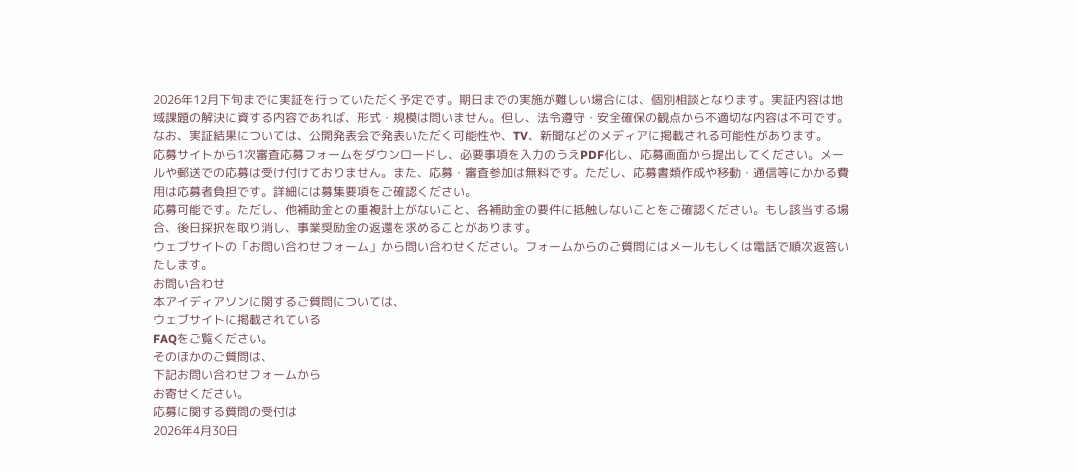2026年12月下旬までに実証を行っていただく予定です。期日までの実施が難しい場合には、個別相談となります。実証内容は地域課題の解決に資する内容であれば、形式・規模は問いません。但し、法令遵守・安全確保の観点から不適切な内容は不可です。なお、実証結果については、公開発表会で発表いただく可能性や、TV、新聞などのメディアに掲載される可能性があります。
応募サイトから1次審査応募フォームをダウンロードし、必要事項を入力のうえPDF化し、応募画面から提出してください。メールや郵送での応募は受け付けておりません。また、応募・審査参加は無料です。ただし、応募書類作成や移動・通信等にかかる費用は応募者負担です。詳細には募集要項をご確認ください。
応募可能です。ただし、他補助金との重複計上がないこと、各補助金の要件に抵触しないことをご確認ください。もし該当する場合、後日採択を取り消し、事業奨励金の返還を求めることがあります。
ウェブサイトの「お問い合わせフォーム」から問い合わせください。フォームからのご質問にはメールもしくは電話で順次返答いたします。
お問い合わせ
本アイディアソンに関するご質問については、
ウェブサイトに掲載されている
FAQをご覧ください。
そのほかのご質問は、
下記お問い合わせフォームから
お寄せください。
応募に関する質問の受付は
2026年4月30日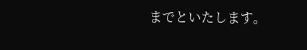までといたします。